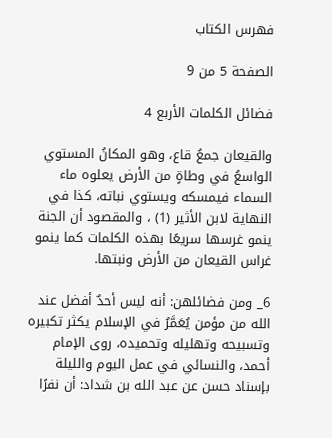فهرس الكتاب

الصفحة 5 من 9

فضائل الكلمات الأربع 4

والقيعان جمعُ قاع، وهو المكانُ المستوي الواسعُ في وطاةٍ من الأرض يعلوه ماء السماء فيمسكه ويستوي نباته، كذا في النهاية لابن الأثير (1) ، والمقصود أن الجنة ينمو غرسها سريعًا بهذه الكلمات كما ينمو غراس القيعان من الأرض ونبتها.

6_ ومن فضائلهن: أنه ليس أحدٌ أفضل عند الله من مؤمن يُعَمَّرُ في الإسلام يكثر تكبيره وتسبيحه وتهليله وتحميده، روى الإمام أحمد، والنسائي في عمل اليوم والليلة بإسناد حسن عن عبد الله بن شداد: أن نفرًا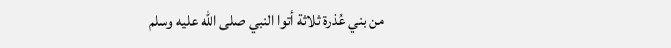من بني عُذرة ثلاثة أتوا النبي صلى الله عليه وسلم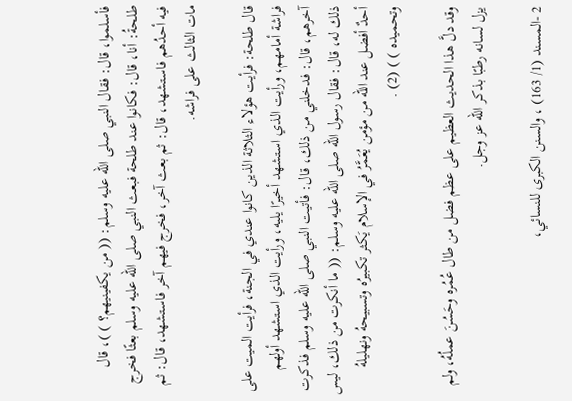فأسلموا، قال: فقال النبي صلى الله عليه وسلم: (( من يكفينيهم؟ ) )، قال طلحةُ: أنا، قال: فكانوا عند طلحة فبعث النبي صلى الله عليه وسلم بعثًا فخرج فيه أحدُهم فاستشهد، قال: ثم بعث آخر، فخرج فيهم آخر فاستشهد، قال: ثم مات الثالث على فراشه.

قال طلحة: فرأيت هؤلاء الثلاثة الذين كانوا عندي في الجنة، فرأيت الميت على فراشة أمامهم، ورأيت الذي استشهد أخيرًا يليه، ورأيت الذي استشهد أولهم آخرهم، قال: فدخلني من ذلك، قال: فأتيت النبي صلى الله عليه وسلم فذكرت ذلك له، قال: فقال رسول الله صلى الله عليه وسلم: (( ما أنكرت من ذلك، ليس أحدٌ أفضل عند الله من مؤمن يُعَمَّرُ في الإسلام يَكثر تكبيرُه وتسبيحهُ ونهليلهُ وتحميده ) ) (2) .

وقد دلَّ هذا الحديث العظيم على عظم فضل من طال عُمُره وحَسُنَ عملُهُ، ولم يزل لسانه رطبًا بذكر الله عز وجل.

2 -المسند (1/ 163) ، والسنن الكبرى للنسائي،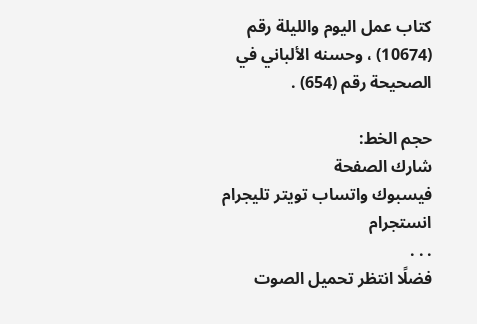كتاب عمل اليوم والليلة رقم (10674) ، وحسنه الألباني في الصحيحة رقم (654) .

حجم الخط:
شارك الصفحة
فيسبوك واتساب تويتر تليجرام انستجرام
. . .
فضلًا انتظر تحميل الصوت